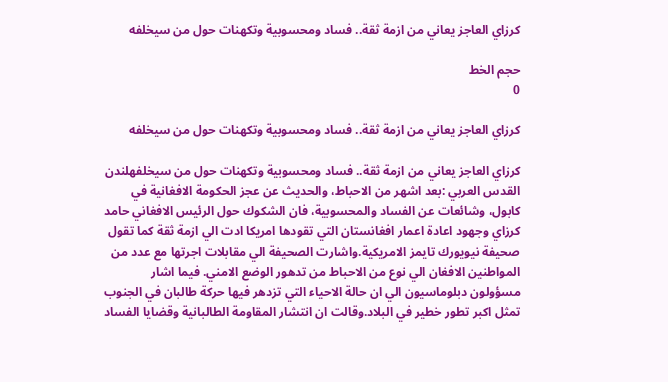كرزاي العاجز يعاني من ازمة ثقة.. فساد ومحسوبية وتكهنات حول من سيخلفه

حجم الخط
0

كرزاي العاجز يعاني من ازمة ثقة.. فساد ومحسوبية وتكهنات حول من سيخلفه

كرزاي العاجز يعاني من ازمة ثقة.. فساد ومحسوبية وتكهنات حول من سيخلفهلندن القدس العربي :بعد اشهر من الاحباط، والحديث عن عجز الحكومة الافغانية في كابول، وشائعات عن الفساد والمحسوبية، فان الشكوك حول الرئيس الافغاني حامد كرزاي وجهود اعادة اعمار افغانستان التي تقودها امريكا ادت الي ازمة ثقة كما تقول صحيفة نيويورك تايمز الامريكية.واشارت الصحيفة الي مقابلات اجرتها مع عدد من المواطنين الافغان الي نوع من الاحباط من تدهور الوضع الامني. فيما اشار مسؤولون دبلوماسيون الي ان حالة الاحياء التي تزدهر فيها حركة طالبان في الجنوب تمثل اكبر تطور خطير في البلاد.وقالت ان انتشار المقاومة الطالبانية وقضايا الفساد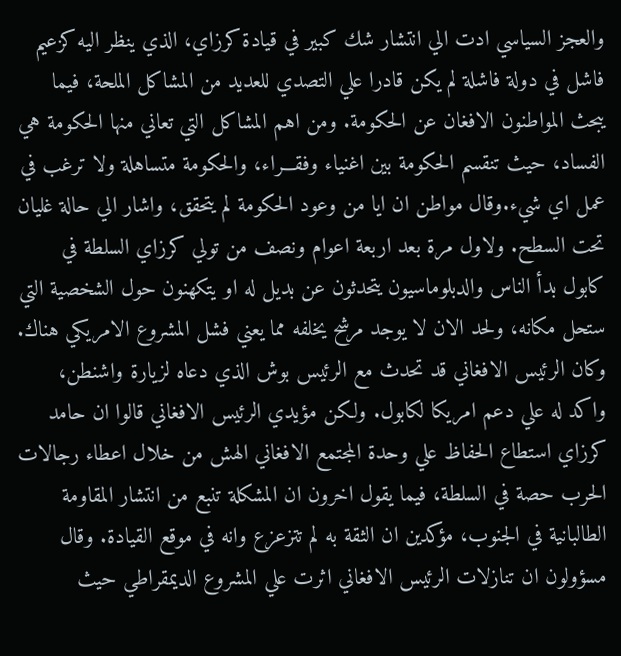والعجز السياسي ادت الي انتشار شك كبير في قيادة كرزاي، الذي ينظر اليه كزعيم فاشل في دولة فاشلة لم يكن قادرا علي التصدي للعديد من المشاكل الملحة، فيما يبحث المواطنون الافغان عن الحكومة. ومن اهم المشاكل التي تعاني منها الحكومة هي الفساد، حيث تنقسم الحكومة بين اغنياء وفقـــراء، والحكومة متساهلة ولا ترغب في عمل اي شيء.وقال مواطن ان ايا من وعود الحكومة لم يتحقق، واشار الي حالة غليان تحت السطح. ولاول مرة بعد اربعة اعوام ونصف من تولي كرزاي السلطة في كابول بدأ الناس والدبلوماسيون يتحدثون عن بديل له او يتكهنون حول الشخصية التي ستحل مكانه، ولحد الان لا يوجد مرشح يخلفه مما يعني فشل المشروع الامريكي هناك. وكان الرئيس الافغاني قد تحدث مع الرئيس بوش الذي دعاه لزيارة واشنطن، واكد له علي دعم امريكا لكابول. ولكن مؤيدي الرئيس الافغاني قالوا ان حامد كرزاي استطاع الحفاظ علي وحدة المجتمع الافغاني الهش من خلال اعطاء رجالات الحرب حصة في السلطة، فيما يقول اخرون ان المشكلة تنبع من انتشار المقاومة الطالبانية في الجنوب، مؤكدين ان الثقة به لم تتزعزع وانه في موقع القيادة. وقال مسؤولون ان تنازلات الرئيس الافغاني اثرت علي المشروع الديمقراطي حيث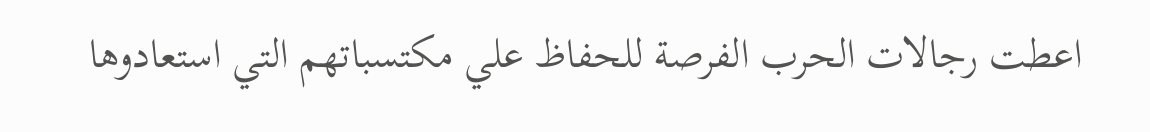اعطت رجالات الحرب الفرصة للحفاظ علي مكتسباتهم التي استعادوها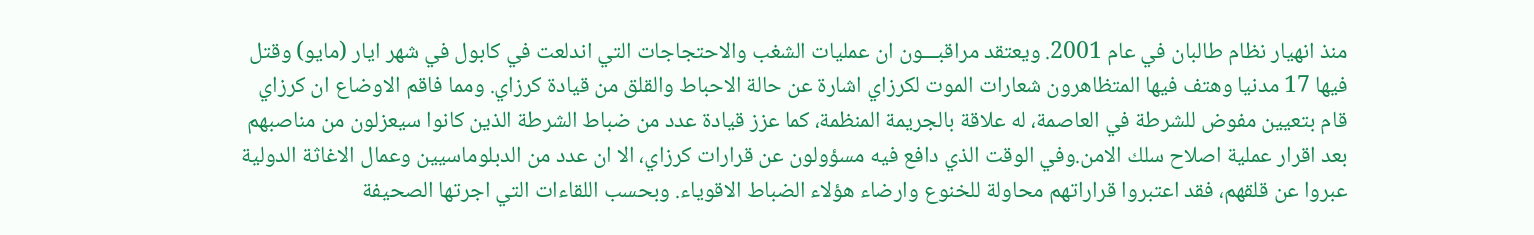منذ انهيار نظام طالبان في عام 2001. ويعتقد مراقبـــون ان عمليات الشغب والاحتجاجات التي اندلعت في كابول في شهر ايار (مايو) وقتل فيها 17 مدنيا وهتف فيها المتظاهرون شعارات الموت لكرزاي اشارة عن حالة الاحباط والقلق من قيادة كرزاي. ومما فاقم الاوضاع ان كرزاي قام بتعيين مفوض للشرطة في العاصمة، له علاقة بالجريمة المنظمة، كما عزز قيادة عدد من ضباط الشرطة الذين كانوا سيعزلون من مناصبهم بعد اقرار عملية اصلاح سلك الامن.وفي الوقت الذي دافع فيه مسؤولون عن قرارات كرزاي، الا ان عدد من الدبلوماسيين وعمال الاغاثة الدولية عبروا عن قلقهم، فقد اعتبروا قراراتهم محاولة للخنوع وارضاء هؤلاء الضباط الاقوياء. وبحسب اللقاءات التي اجرتها الصحيفة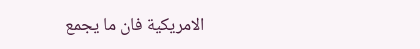الامريكية فان ما يجمع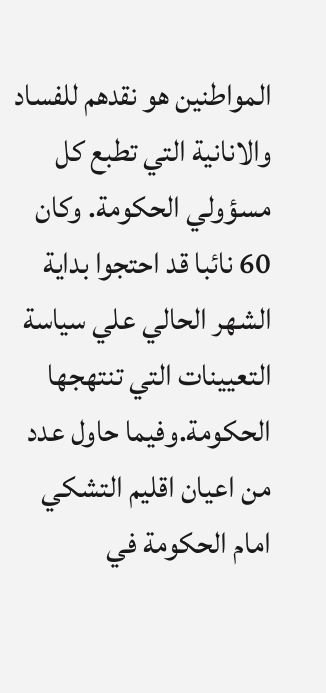المواطنين هو نقدهم للفساد والانانية التي تطبع كل مسؤولي الحكومة. وكان 60 نائبا قد احتجوا بداية الشهر الحالي علي سياسة التعيينات التي تنتهجها الحكومة.وفيما حاول عدد من اعيان اقليم التشكي امام الحكومة في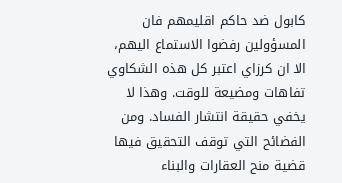كابول ضد حاكم اقليمهم فان المسؤولين رفضوا الاستماع اليهم، الا ان كرزاي اعتبر كل هذه الشكاوي تفاهات ومضيعة للوقت. وهذا لا يخفي حقيقة انتشار الفساد. ومن الفضائح التي توقف التحقيق فيها قضية منح العقارات والبناء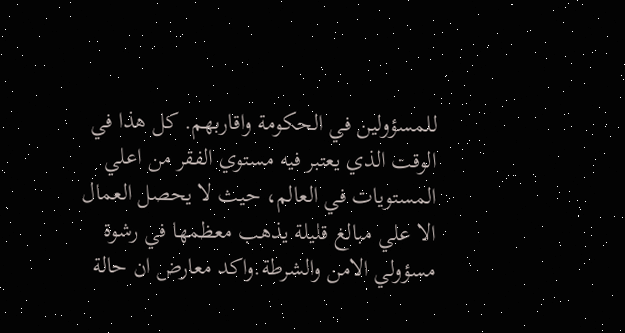للمسؤولين في الحكومة واقاربهم. كل هذا في الوقت الذي يعتبر فيه مستوي الفقر من اعلي المستويات في العالم، حيث لا يحصل العمال الا علي مبالغ قليلة يذهب معظمها في رشوة مسؤولي الامن والشرطة.واكد معارض ان حالة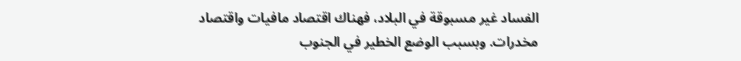الفساد غير مسبوقة في البلاد، فهناك اقتصاد مافيات واقتصاد مخدرات. وبسبب الوضع الخطير في الجنوب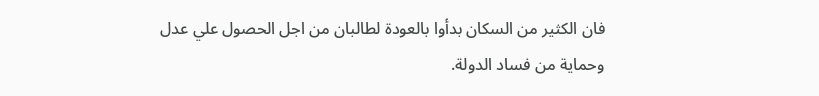فان الكثير من السكان بدأوا بالعودة لطالبان من اجل الحصول علي عدل وحماية من فساد الدولة.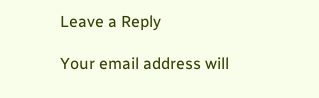Leave a Reply

Your email address will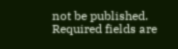not be published. Required fields are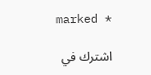marked *

اشترك في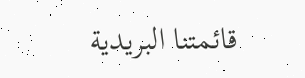قائمتنا البريدية